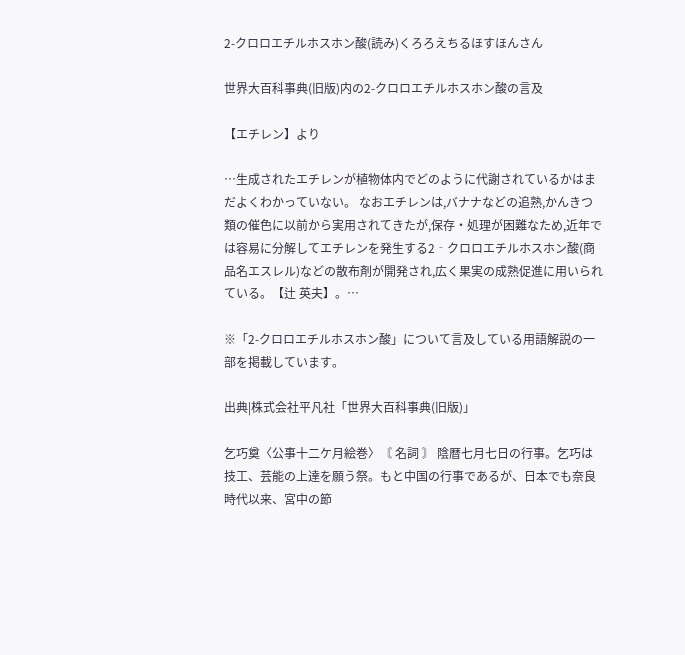2-クロロエチルホスホン酸(読み)くろろえちるほすほんさん

世界大百科事典(旧版)内の2-クロロエチルホスホン酸の言及

【エチレン】より

…生成されたエチレンが植物体内でどのように代謝されているかはまだよくわかっていない。 なおエチレンは,バナナなどの追熟,かんきつ類の催色に以前から実用されてきたが,保存・処理が困難なため,近年では容易に分解してエチレンを発生する2‐クロロエチルホスホン酸(商品名エスレル)などの散布剤が開発され,広く果実の成熟促進に用いられている。【辻 英夫】。…

※「2-クロロエチルホスホン酸」について言及している用語解説の一部を掲載しています。

出典|株式会社平凡社「世界大百科事典(旧版)」

乞巧奠〈公事十二ケ月絵巻〉〘 名詞 〙 陰暦七月七日の行事。乞巧は技工、芸能の上達を願う祭。もと中国の行事であるが、日本でも奈良時代以来、宮中の節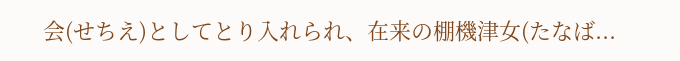会(せちえ)としてとり入れられ、在来の棚機津女(たなば...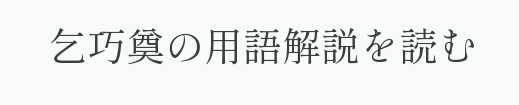乞巧奠の用語解説を読む